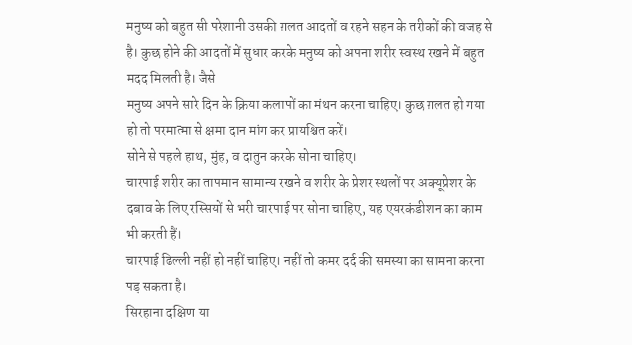मनुष्य को बहुत सी परेशानी उसकी ग़लत आदतों व रहने सहन के तरीकों की वजह से है। कुछ होने की आदतों में सुधार करके मनुष्य को अपना शरीर स्वस्थ रखने में बहुत मदद मिलती है। जैसे
मनुष्य अपने सारे दिन के क्रिया कलापों का मंथन करना चाहिए। कुछ ग़लत हो गया हो तो परमात्मा से क्षमा दान मांग कर प्रायश्चित करें।
सोने से पहले हाथ, मुंह, व दातुन करके सोना चाहिए।
चारपाई शरीर का तापमान सामान्य रखने व शरीर के प्रेशर स्थलों पर अक्यूप्रेशर के दबाव के लिए रस्सियों से भरी चारपाई पर सोना चाहिए, यह एयरकंडीशन का काम भी करती हैं।
चारपाई ढिल्ली नहीं हो नहीं चाहिए। नहीं तो कमर दर्द की समस्या का सामना करना पड़ सकता है।
सिरहाना दक्षिण या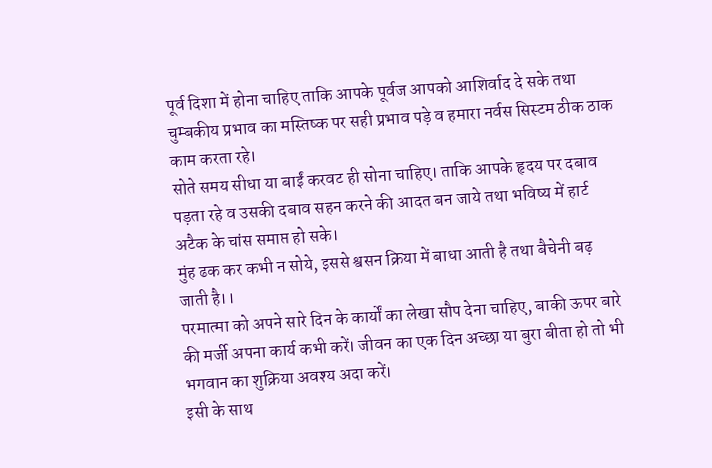पूर्व दिशा में होना चाहिए ताकि आपके पूर्वज आपको आशिर्वाद दे सके तथा चुम्बकीय प्रभाव का मस्तिष्क पर सही प्रभाव पड़े व हमारा नर्वस सिस्टम ठीक ठाक काम करता रहे।
सोते समय सीधा या बाईं करवट ही सोना चाहिए। ताकि आपके हृदय पर दबाव पड़ता रहे व उसकी दबाव सहन करने की आदत बन जाये तथा भविष्य में हार्ट अटैक के चांस समाप्त हो सके।
मुंह ढक कर कभी न सोये, इससे श्वसन क्रिया में बाधा आती है तथा बैचेनी बढ़ जाती है।।
परमात्मा को अपने सारे दिन के कार्यों का लेखा सौप देना चाहिए, बाकी ऊपर बारे की मर्जी अपना कार्य कभी करें। जीवन का एक दिन अच्छा या बुरा बीता हो तो भी भगवान का शुक्रिया अवश्य अदा करें।
इसी के साथ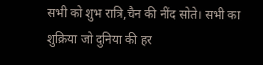सभी को शुभ रात्रि,चैन की नींद सोते। सभी का शुक्रिया जो दुनिया की हर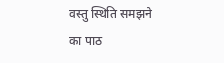वस्तु स्थिति समझने का पाठ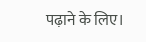पढ़ाने के लिए।